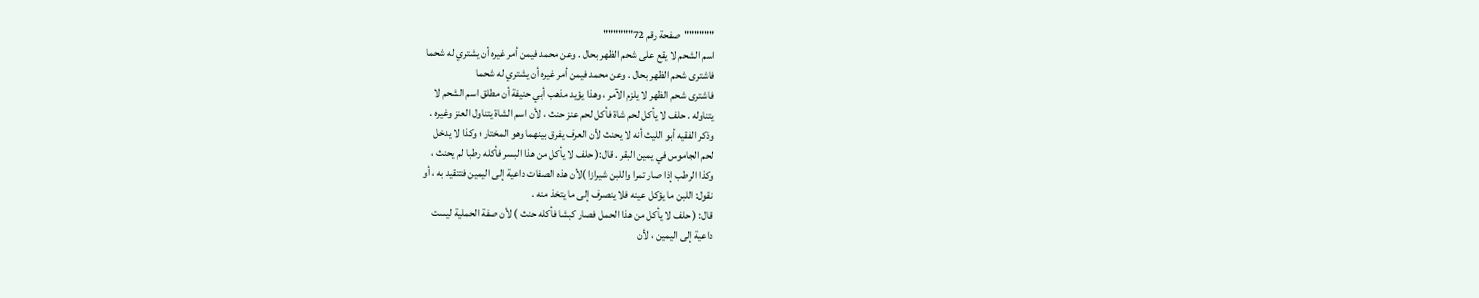""""""صفحة رقم 72""""""
اسم الشحم لا يقع على شحم الظهر بحال . وعن محمد فيمن أمر غيره أن يشتري له شحما
فاشترى شحم الظهر بحال . وعن محمد فيمن أمر غيره أن يشتري له شحما
فاشترى شحم الظهر لا يلزم الآمر ، وهذا يؤيد مذهب أبي حنيفة أن مطلق اسم الشحم لا
يتناوله . حلف لا يأكل لحم شاة فأكل لحم عنز حنث ، لأن اسم الشاة يتناول العنز وغيره .
وذكر الفقيه أبو الليث أنه لا يحنث لأن العرف يفرق بينهما وهو المختار ؛ وكذا لا يدخل
لحم الجاموس في يمين البقر . قال:( حلف لا يأكل من هذا البسر فأكله رطبا لم يحنث ،
وكذا الرطب إذا صار تمرا واللبن شيرازا )لأن هذه الصفات داعية إلى اليمين فتتقيد به ، أو
نقول: اللبن ما يؤكل عينه فلا ينصرف إلى ما يتخذ منه .
قال: ( حلف لا يأكل من هذا الحمل فصار كبشا فأكله حنث ) لأن صفة الحملية ليست
داعية إلى اليمين ، لأن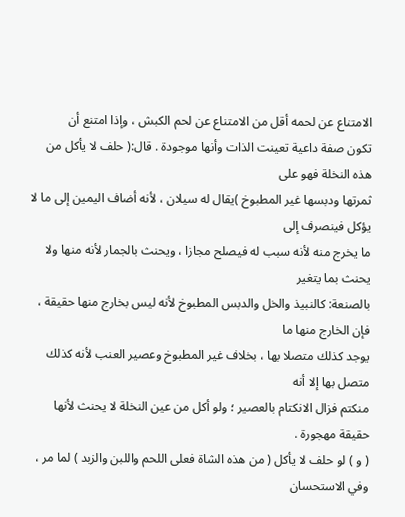الامتناع عن لحمه أقل من الامتناع عن لحم الكبش ، وإذا امتنع أن
تكون صفة داعية تعينت الذات وأنها موجودة . قال:( حلف لا يأكل من هذه النخلة فهو على
ثمرتها ودبسها غير المطبوخ )يقال له سيلان ، لأنه أضاف اليمين إلى ما لا يؤكل فينصرف إلى
ما يخرج منه لأنه سبب له فيصلح مجازا ، ويحنث بالجمار لأنه منها ولا يحنث بما يتغير
بالصنعة: كالنبيذ والخل والدبس المطبوخ لأنه ليس بخارج منها حقيقة ، فإن الخارج منها ما
يوجد كذلك متصلا بها ، بخلاف غير المطبوخ وعصير العنب لأنه كذلك متصل بها إلا أنه
منكتم فزال الانكتام بالعصير ؛ ولو أكل من عين النخلة لا يحنث لأنها حقيقة مهجورة .
( و ) لو حلف لا يأكل ( من هذه الشاة فعلى اللحم واللبن والزبد ) لما مر ، وفي الاستحسان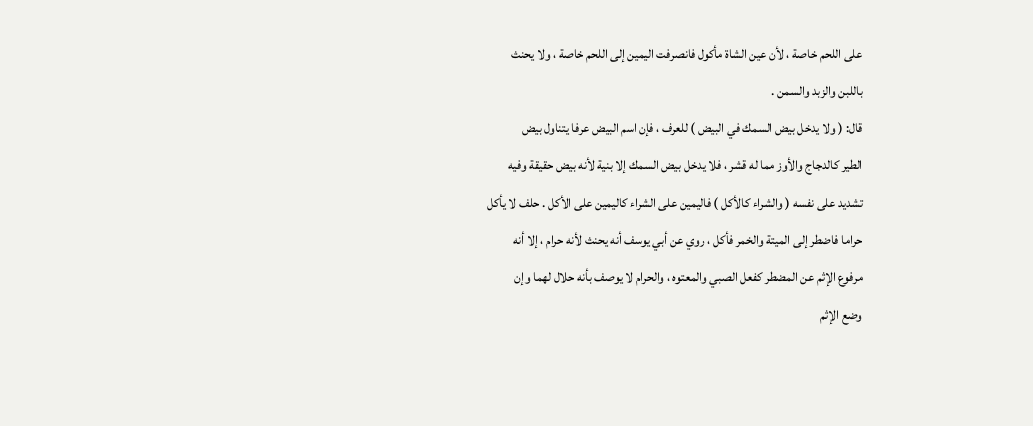على اللحم خاصة ، لأن عين الشاة مأكول فانصرفت اليمين إلى اللحم خاصة ، ولا يحنث
باللبن والزبد والسمن .
قال: ( ولا يدخل بيض السمك في البيض ) للعرف ، فإن اسم البيض عرفا يتناول بيض
الطير كالدجاج والأوز مما له قشر ، فلا يدخل بيض السمك إلا بنية لأنه بيض حقيقة وفيه
تشديد على نفسه ( والشراء كالأكل ) فاليمين على الشراء كاليمين على الأكل . حلف لا يأكل
حراما فاضطر إلى الميتة والخمر فأكل ، روي عن أبي يوسف أنه يحنث لأنه حرام ، إلا أنه
مرفوع الإثم عن المضطر كفعل الصبي والمعتوه ، والحرام لا يوصف بأنه حلال لهما وإن
وضع الإثم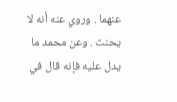عنهما . وروي عنه أنه لا يحنث . وعن محمد ما يدل عليه فإنه قال في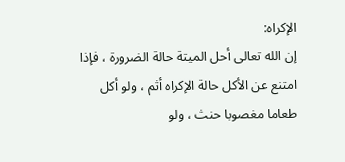الإكراه:
إن الله تعالى أحل الميتة حالة الضرورة ، فإذا امتنع عن الأكل حالة الإكراه أثم ، ولو أكل
طعاما مغصوبا حنث ، ولو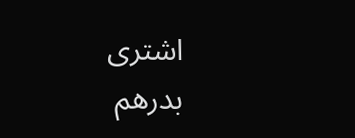اشترى بدرهم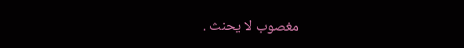مغصوب لا يحنث .